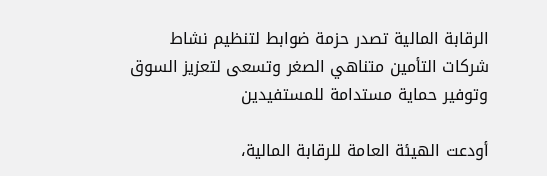الرقابة المالية تصدر حزمة ضوابط لتنظيم نشاط شركات التأمين متناهي الصغر وتسعى لتعزيز السوق وتوفير حماية مستدامة للمستفيدين

أودعت الهيئة العامة للرقابة المالية،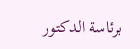برئاسة الدكتور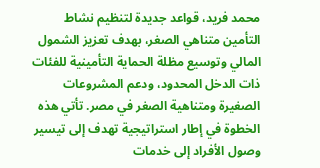محمد فريد، قواعد جديدة لتنظيم نشاط التأمين متناهي الصغر، بهدف تعزيز الشمول المالي وتوسيع مظلة الحماية التأمينية للفئات ذات الدخل المحدود، ودعم المشروعات الصغيرة ومتناهية الصغر في مصر. تأتي هذه الخطوة في إطار استراتيجية تهدف إلى تيسير وصول الأفراد إلى خدمات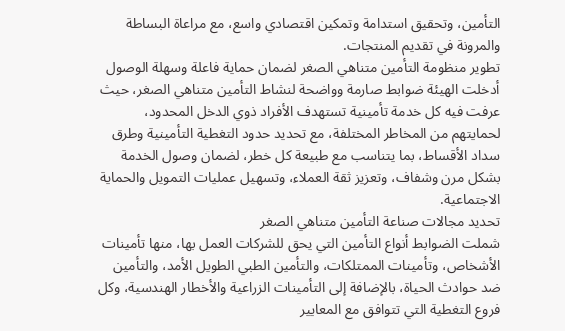التأمين، وتحقيق استدامة وتمكين اقتصادي واسع، مع مراعاة البساطة والمرونة في تقديم المنتجات.
تطوير منظومة التأمين متناهي الصغر لضمان حماية فاعلة وسهلة الوصول
أدخلت الهيئة ضوابط صارمة وواضحة لنشاط التأمين متناهي الصغر، حيث عرفت فيه كل خدمة تأمينية تستهدف الأفراد ذوي الدخل المحدود، لحمايتهم من المخاطر المختلفة، مع تحديد حدود التغطية التأمينية وطرق سداد الأقساط، بما يتناسب مع طبيعة كل خطر، لضمان وصول الخدمة بشكل مرن وشفاف، وتعزيز ثقة العملاء، وتسهيل عمليات التمويل والحماية الاجتماعية.
تحديد مجالات صناعة التأمين متناهي الصغر
شملت الضوابط أنواع التأمين التي يحق للشركات العمل بها، منها تأمينات الأشخاص، وتأمينات الممتلكات، والتأمين الطبي الطويل الأمد، والتأمين ضد حوادث الحياة، بالإضافة إلى التأمينات الزراعية والأخطار الهندسية، وكل فروع التغطية التي تتوافق مع المعايير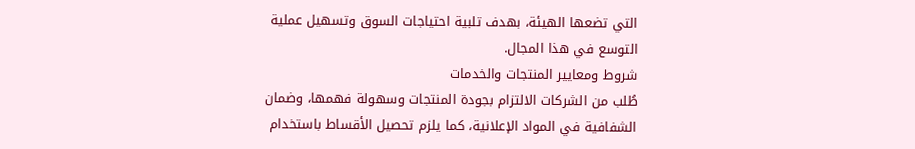التي تضعها الهيئة، بهدف تلبية احتياجات السوق وتسهيل عملية التوسع في هذا المجال.
شروط ومعايير المنتجات والخدمات
طُلب من الشركات الالتزام بجودة المنتجات وسهولة فهمها، وضمان الشفافية في المواد الإعلانية، كما يلزم تحصيل الأقساط باستخدام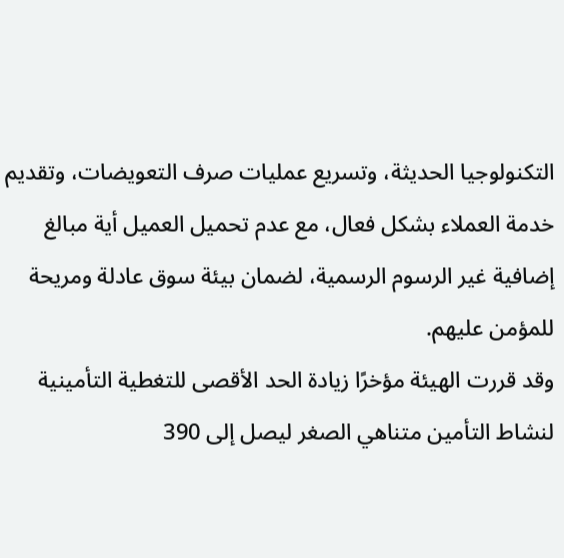التكنولوجيا الحديثة، وتسريع عمليات صرف التعويضات، وتقديم خدمة العملاء بشكل فعال، مع عدم تحميل العميل أية مبالغ إضافية غير الرسوم الرسمية، لضمان بيئة سوق عادلة ومريحة للمؤمن عليهم.
وقد قررت الهيئة مؤخرًا زيادة الحد الأقصى للتغطية التأمينية لنشاط التأمين متناهي الصغر ليصل إلى 390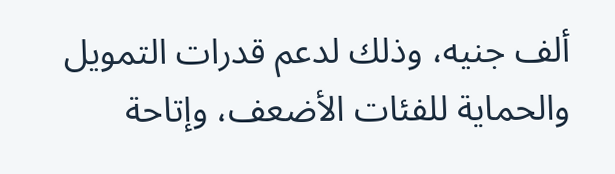ألف جنيه، وذلك لدعم قدرات التمويل والحماية للفئات الأضعف، وإتاحة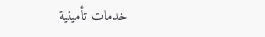خدمات تأمينية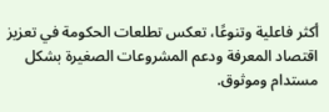أكثر فاعلية وتنوعًا، تعكس تطلعات الحكومة في تعزيز اقتصاد المعرفة ودعم المشروعات الصغيرة بشكل مستدام وموثوق.